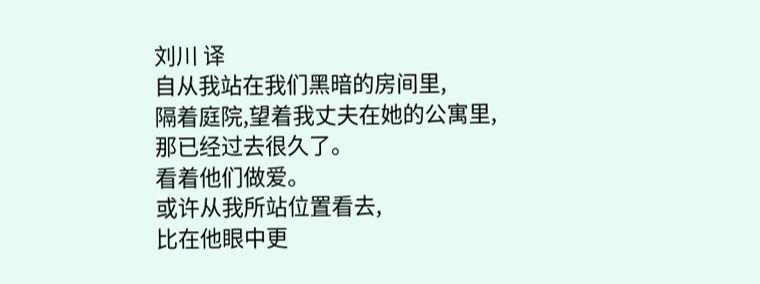刘川 译
自从我站在我们黑暗的房间里,
隔着庭院,望着我丈夫在她的公寓里,
那已经过去很久了。
看着他们做爱。
或许从我所站位置看去,
比在他眼中更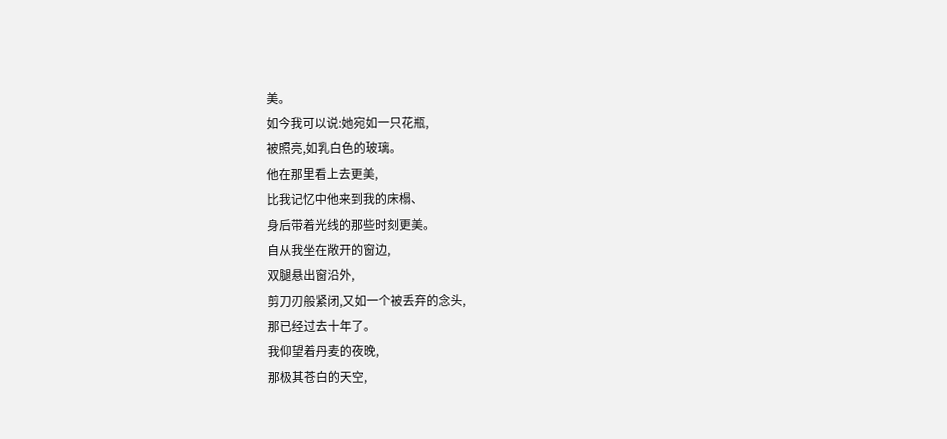美。
如今我可以说:她宛如一只花瓶,
被照亮,如乳白色的玻璃。
他在那里看上去更美,
比我记忆中他来到我的床榻、
身后带着光线的那些时刻更美。
自从我坐在敞开的窗边,
双腿悬出窗沿外,
剪刀刃般紧闭,又如一个被丢弃的念头,
那已经过去十年了。
我仰望着丹麦的夜晚,
那极其苍白的天空,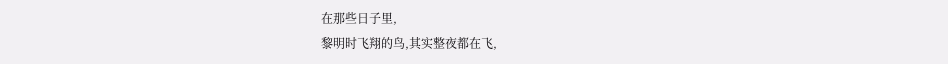在那些日子里,
黎明时飞翔的鸟,其实整夜都在飞,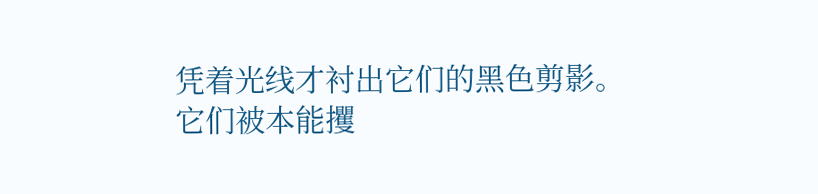凭着光线才衬出它们的黑色剪影。
它们被本能攫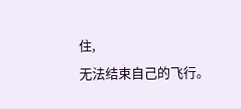住,
无法结束自己的飞行。